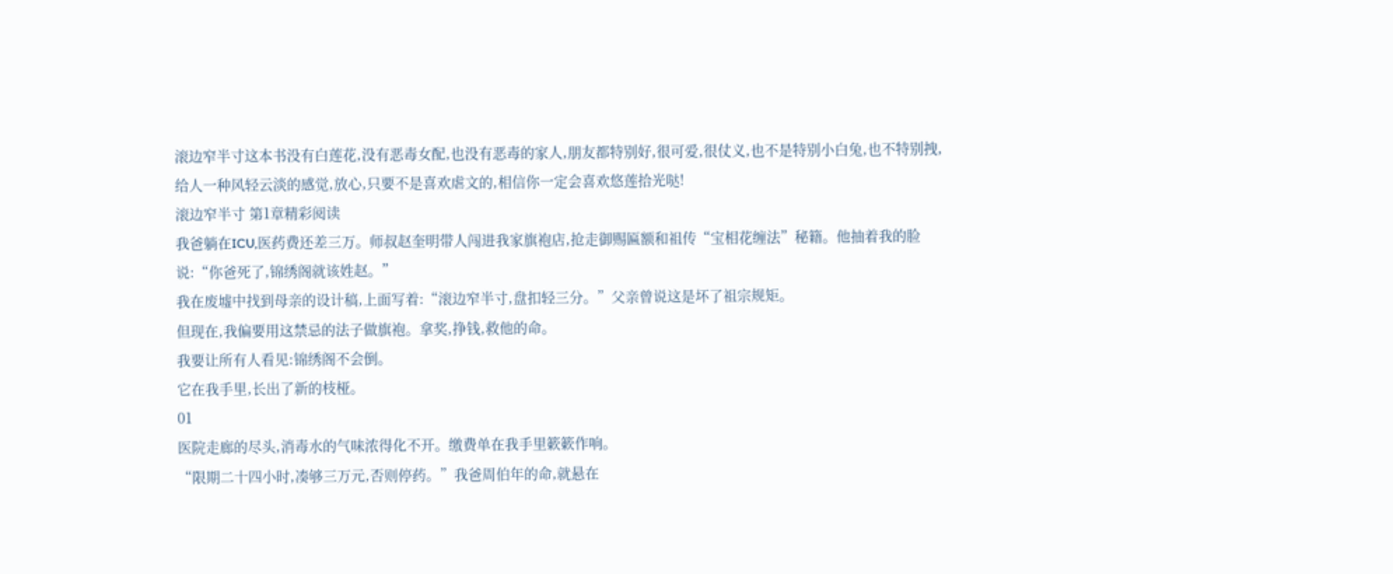滚边窄半寸这本书没有白莲花,没有恶毒女配,也没有恶毒的家人,朋友都特别好,很可爱,很仗义,也不是特别小白兔,也不特别拽,给人一种风轻云淡的感觉,放心,只要不是喜欢虐文的,相信你一定会喜欢悠莲拾光哒!
滚边窄半寸 第1章精彩阅读
我爸躺在ICU,医药费还差三万。师叔赵奎明带人闯进我家旗袍店,抢走御赐匾额和祖传“宝相花缠法”秘籍。他抽着我的脸说:“你爸死了,锦绣阁就该姓赵。”
我在废墟中找到母亲的设计稿,上面写着:“滚边窄半寸,盘扣轻三分。”父亲曾说这是坏了祖宗规矩。
但现在,我偏要用这禁忌的法子做旗袍。拿奖,挣钱,救他的命。
我要让所有人看见:锦绣阁不会倒。
它在我手里,长出了新的枝桠。
01
医院走廊的尽头,消毒水的气味浓得化不开。缴费单在我手里簌簌作响。
“限期二十四小时,凑够三万元,否则停药。”我爸周伯年的命,就悬在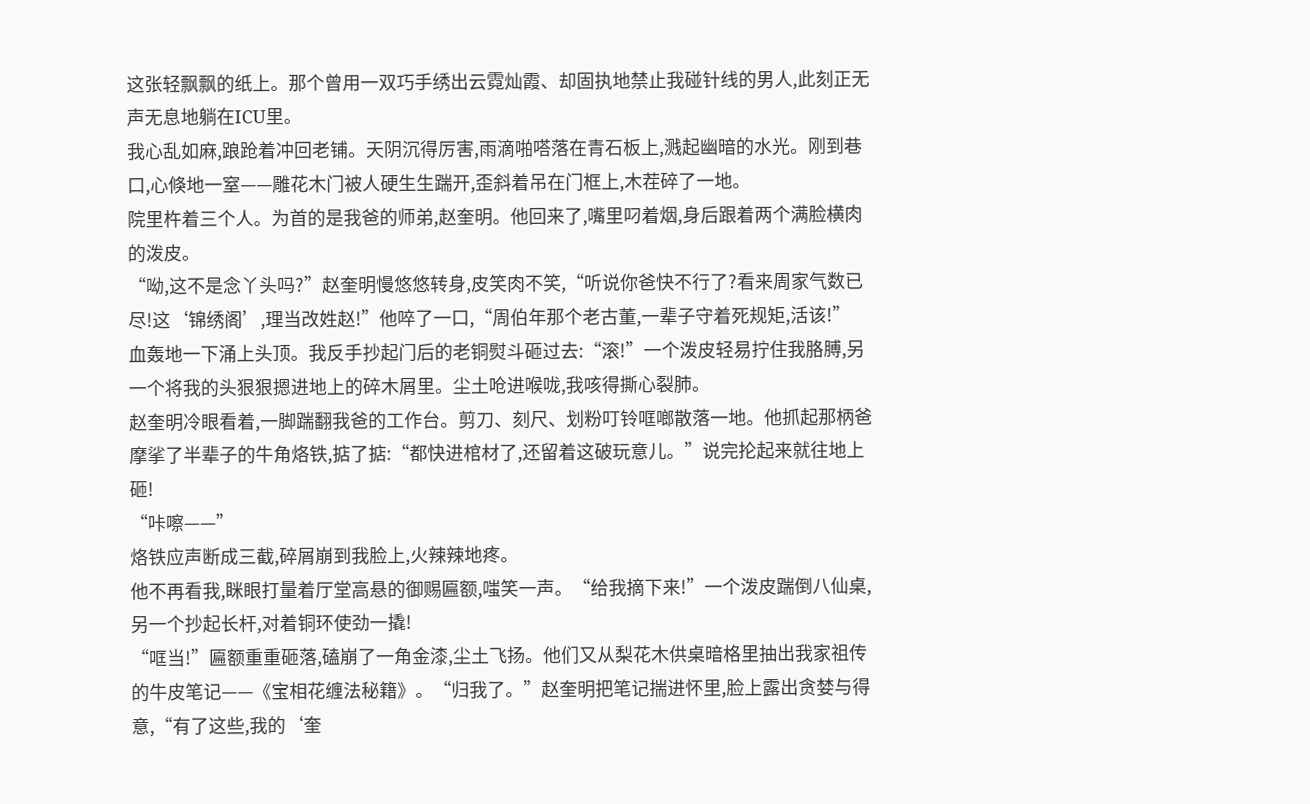这张轻飘飘的纸上。那个曾用一双巧手绣出云霓灿霞、却固执地禁止我碰针线的男人,此刻正无声无息地躺在ICU里。
我心乱如麻,踉跄着冲回老铺。天阴沉得厉害,雨滴啪嗒落在青石板上,溅起幽暗的水光。刚到巷口,心倏地一窒——雕花木门被人硬生生踹开,歪斜着吊在门框上,木茬碎了一地。
院里杵着三个人。为首的是我爸的师弟,赵奎明。他回来了,嘴里叼着烟,身后跟着两个满脸横肉的泼皮。
“呦,这不是念丫头吗?”赵奎明慢悠悠转身,皮笑肉不笑,“听说你爸快不行了?看来周家气数已尽!这‘锦绣阁’,理当改姓赵!”他啐了一口,“周伯年那个老古董,一辈子守着死规矩,活该!”
血轰地一下涌上头顶。我反手抄起门后的老铜熨斗砸过去:“滚!”一个泼皮轻易拧住我胳膊,另一个将我的头狠狠摁进地上的碎木屑里。尘土呛进喉咙,我咳得撕心裂肺。
赵奎明冷眼看着,一脚踹翻我爸的工作台。剪刀、刻尺、划粉叮铃哐啷散落一地。他抓起那柄爸摩挲了半辈子的牛角烙铁,掂了掂:“都快进棺材了,还留着这破玩意儿。”说完抡起来就往地上砸!
“咔嚓——”
烙铁应声断成三截,碎屑崩到我脸上,火辣辣地疼。
他不再看我,眯眼打量着厅堂高悬的御赐匾额,嗤笑一声。“给我摘下来!”一个泼皮踹倒八仙桌,另一个抄起长杆,对着铜环使劲一撬!
“哐当!”匾额重重砸落,磕崩了一角金漆,尘土飞扬。他们又从梨花木供桌暗格里抽出我家祖传的牛皮笔记——《宝相花缠法秘籍》。“归我了。”赵奎明把笔记揣进怀里,脸上露出贪婪与得意,“有了这些,我的‘奎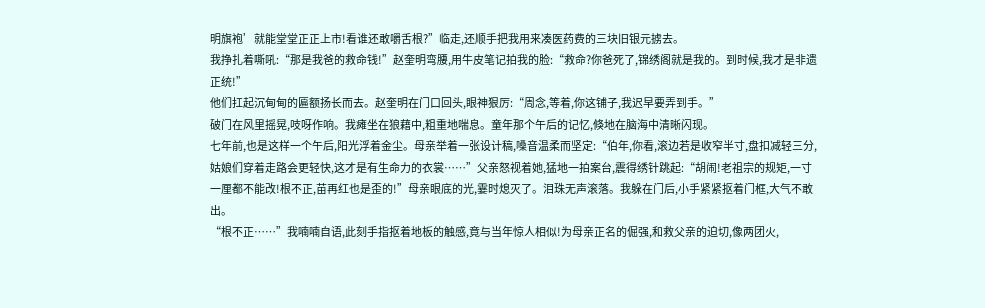明旗袍’就能堂堂正正上市!看谁还敢嚼舌根?”临走,还顺手把我用来凑医药费的三块旧银元掳去。
我挣扎着嘶吼:“那是我爸的救命钱!”赵奎明弯腰,用牛皮笔记拍我的脸:“救命?你爸死了,锦绣阁就是我的。到时候,我才是非遗正统!”
他们扛起沉甸甸的匾额扬长而去。赵奎明在门口回头,眼神狠厉:“周念,等着,你这铺子,我迟早要弄到手。”
破门在风里摇晃,吱呀作响。我瘫坐在狼藉中,粗重地喘息。童年那个午后的记忆,倏地在脑海中清晰闪现。
七年前,也是这样一个午后,阳光浮着金尘。母亲举着一张设计稿,嗓音温柔而坚定:“伯年,你看,滚边若是收窄半寸,盘扣减轻三分,姑娘们穿着走路会更轻快,这才是有生命力的衣裳……”父亲怒视着她,猛地一拍案台,震得绣针跳起:“胡闹!老祖宗的规矩,一寸一厘都不能改!根不正,苗再红也是歪的!”母亲眼底的光,霎时熄灭了。泪珠无声滚落。我躲在门后,小手紧紧抠着门框,大气不敢出。
“根不正……”我喃喃自语,此刻手指抠着地板的触感,竟与当年惊人相似!为母亲正名的倔强,和救父亲的迫切,像两团火,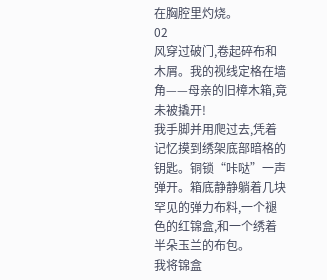在胸腔里灼烧。
02
风穿过破门,卷起碎布和木屑。我的视线定格在墙角——母亲的旧樟木箱,竟未被撬开!
我手脚并用爬过去,凭着记忆摸到绣架底部暗格的钥匙。铜锁“咔哒”一声弹开。箱底静静躺着几块罕见的弹力布料,一个褪色的红锦盒,和一个绣着半朵玉兰的布包。
我将锦盒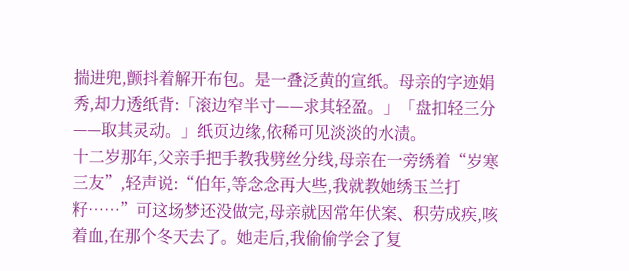揣进兜,颤抖着解开布包。是一叠泛黄的宣纸。母亲的字迹娟秀,却力透纸背:「滚边窄半寸——求其轻盈。」「盘扣轻三分——取其灵动。」纸页边缘,依稀可见淡淡的水渍。
十二岁那年,父亲手把手教我劈丝分线,母亲在一旁绣着“岁寒三友”,轻声说:“伯年,等念念再大些,我就教她绣玉兰打籽……”可这场梦还没做完,母亲就因常年伏案、积劳成疾,咳着血,在那个冬天去了。她走后,我偷偷学会了复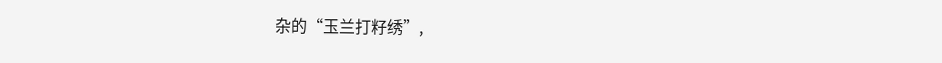杂的“玉兰打籽绣”,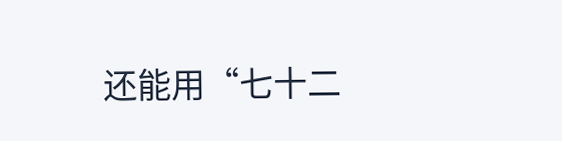还能用“七十二